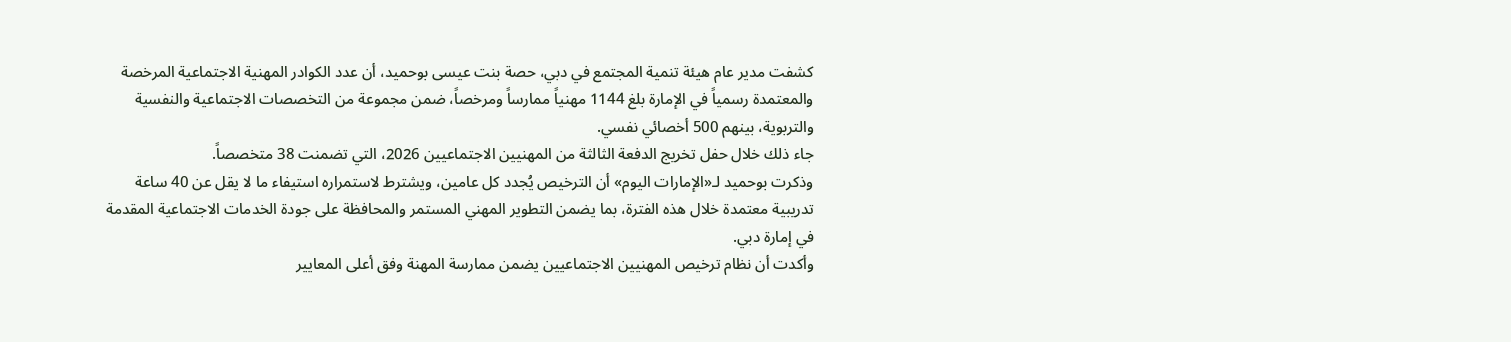كشفت مدير عام هيئة تنمية المجتمع في دبي، حصة بنت عيسى بوحميد، أن عدد الكوادر المهنية الاجتماعية المرخصة والمعتمدة رسمياً في الإمارة بلغ 1144 مهنياً ممارساً ومرخصاً، ضمن مجموعة من التخصصات الاجتماعية والنفسية والتربوية، بينهم 500 أخصائي نفسي.
جاء ذلك خلال حفل تخريج الدفعة الثالثة من المهنيين الاجتماعيين 2026، التي تضمنت 38 متخصصاً.
وذكرت بوحميد لـ«الإمارات اليوم» أن الترخيص يُجدد كل عامين، ويشترط لاستمراره استيفاء ما لا يقل عن 40 ساعة تدريبية معتمدة خلال هذه الفترة، بما يضمن التطوير المهني المستمر والمحافظة على جودة الخدمات الاجتماعية المقدمة في إمارة دبي.
وأكدت أن نظام ترخيص المهنيين الاجتماعيين يضمن ممارسة المهنة وفق أعلى المعايير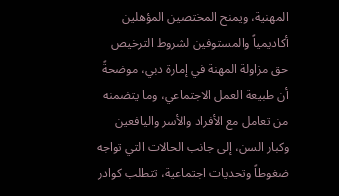المهنية، ويمنح المختصين المؤهلين أكاديمياً والمستوفين لشروط الترخيص حق مزاولة المهنة في إمارة دبي، موضحةً أن طبيعة العمل الاجتماعي، وما يتضمنه من تعامل مع الأفراد والأسر واليافعين وكبار السن، إلى جانب الحالات التي تواجه ضغوطاً وتحديات اجتماعية، تتطلب كوادر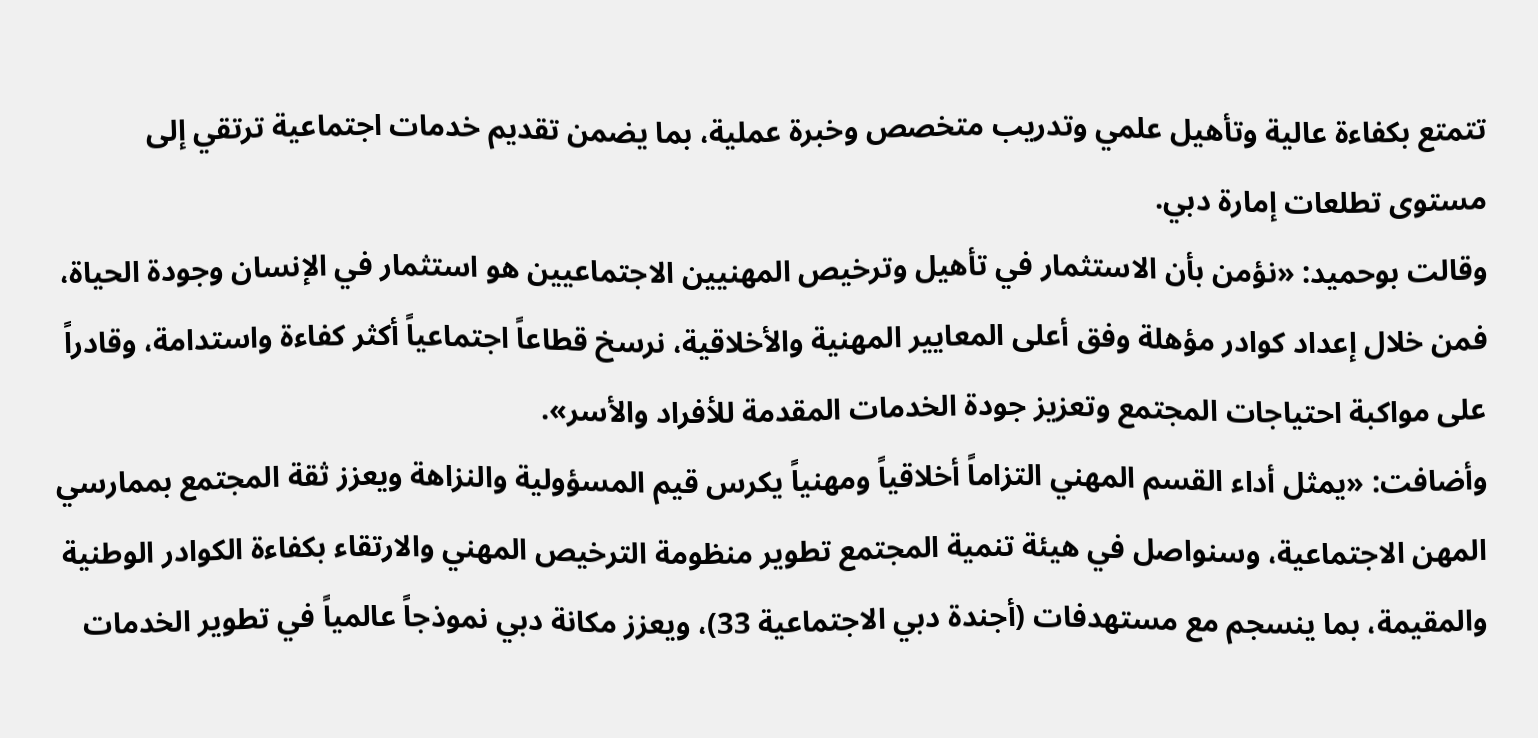تتمتع بكفاءة عالية وتأهيل علمي وتدريب متخصص وخبرة عملية، بما يضمن تقديم خدمات اجتماعية ترتقي إلى مستوى تطلعات إمارة دبي.
وقالت بوحميد: «نؤمن بأن الاستثمار في تأهيل وترخيص المهنيين الاجتماعيين هو استثمار في الإنسان وجودة الحياة، فمن خلال إعداد كوادر مؤهلة وفق أعلى المعايير المهنية والأخلاقية، نرسخ قطاعاً اجتماعياً أكثر كفاءة واستدامة، وقادراً على مواكبة احتياجات المجتمع وتعزيز جودة الخدمات المقدمة للأفراد والأسر».
وأضافت: «يمثل أداء القسم المهني التزاماً أخلاقياً ومهنياً يكرس قيم المسؤولية والنزاهة ويعزز ثقة المجتمع بممارسي المهن الاجتماعية، وسنواصل في هيئة تنمية المجتمع تطوير منظومة الترخيص المهني والارتقاء بكفاءة الكوادر الوطنية والمقيمة، بما ينسجم مع مستهدفات (أجندة دبي الاجتماعية 33)، ويعزز مكانة دبي نموذجاً عالمياً في تطوير الخدمات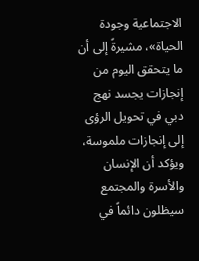الاجتماعية وجودة الحياة»، مشيرةً إلى أن ما يتحقق اليوم من إنجازات يجسد نهج دبي في تحويل الرؤى إلى إنجازات ملموسة، ويؤكد أن الإنسان والأسرة والمجتمع سيظلون دائماً في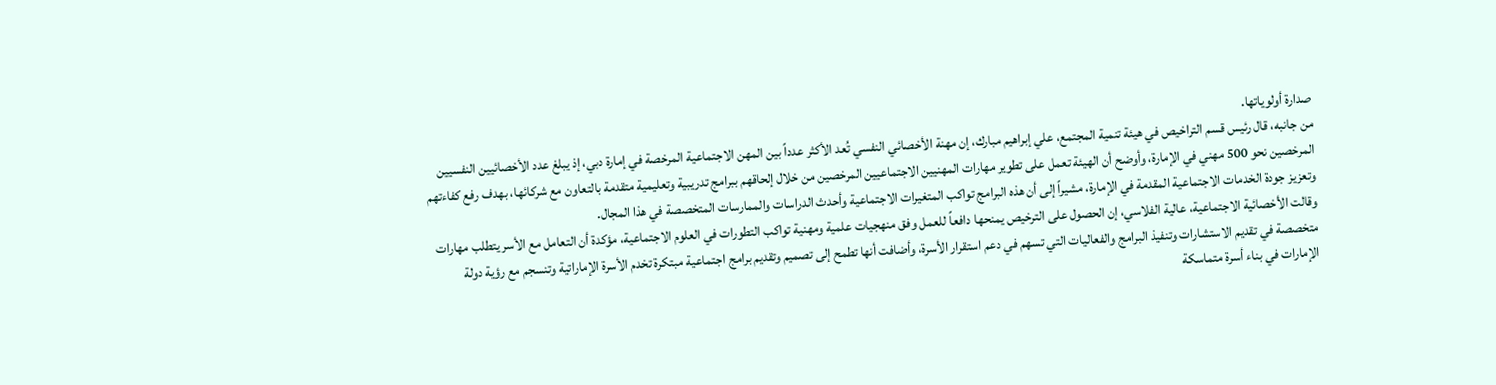صدارة أولوياتها.
من جانبه، قال رئيس قسم التراخيص في هيئة تنمية المجتمع، علي إبراهيم مبارك، إن مهنة الأخصائي النفسي تُعد الأكثر عدداً بين المهن الاجتماعية المرخصة في إمارة دبي، إذ يبلغ عدد الأخصائيين النفسيين المرخصين نحو 500 مهني في الإمارة، وأوضح أن الهيئة تعمل على تطوير مهارات المهنيين الاجتماعيين المرخصين من خلال إلحاقهم ببرامج تدريبية وتعليمية متقدمة بالتعاون مع شركائها، بهدف رفع كفاءتهم وتعزيز جودة الخدمات الاجتماعية المقدمة في الإمارة، مشيراً إلى أن هذه البرامج تواكب المتغيرات الاجتماعية وأحدث الدراسات والممارسات المتخصصة في هذا المجال.
وقالت الأخصائية الاجتماعية، عالية الفلاسي، إن الحصول على الترخيص يمنحها دافعاً للعمل وفق منهجيات علمية ومهنية تواكب التطورات في العلوم الاجتماعية، مؤكدة أن التعامل مع الأسر يتطلب مهارات متخصصة في تقديم الاستشارات وتنفيذ البرامج والفعاليات التي تسهم في دعم استقرار الأسرة، وأضافت أنها تطمح إلى تصميم وتقديم برامج اجتماعية مبتكرة تخدم الأسرة الإماراتية وتنسجم مع رؤية دولة الإمارات في بناء أسرة متماسكة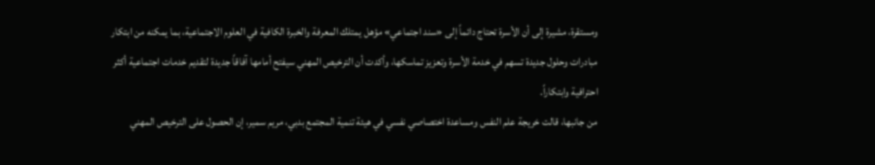ومستقرة، مشيرة إلى أن الأسرة تحتاج دائماً إلى «سند اجتماعي» مؤهل يمتلك المعرفة والخبرة الكافية في العلوم الاجتماعية، بما يمكنه من ابتكار مبادرات وحلول جديدة تسهم في خدمة الأسرة وتعزيز تماسكها، وأكدت أن الترخيص المهني سيفتح أمامها آفاقاً جديدة لتقديم خدمات اجتماعية أكثر احترافية وابتكاراً.
من جانبها، قالت خريجة علم النفس ومساعدة اختصاصي نفسي في هيئة تنمية المجتمع بدبي، مريم سمير، إن الحصول على الترخيص المهني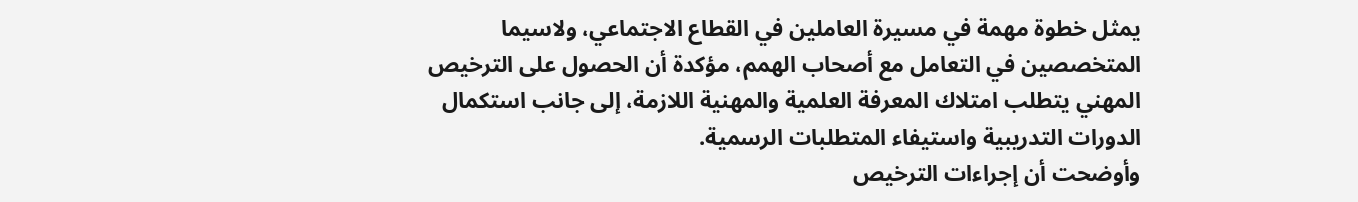يمثل خطوة مهمة في مسيرة العاملين في القطاع الاجتماعي، ولاسيما المتخصصين في التعامل مع أصحاب الهمم، مؤكدة أن الحصول على الترخيص المهني يتطلب امتلاك المعرفة العلمية والمهنية اللازمة، إلى جانب استكمال الدورات التدريبية واستيفاء المتطلبات الرسمية.
وأوضحت أن إجراءات الترخيص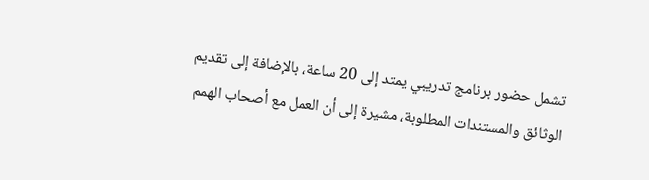تشمل حضور برنامج تدريبي يمتد إلى 20 ساعة، بالإضافة إلى تقديم الوثائق والمستندات المطلوبة، مشيرة إلى أن العمل مع أصحاب الهمم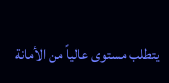يتطلب مستوى عالياً من الأمانة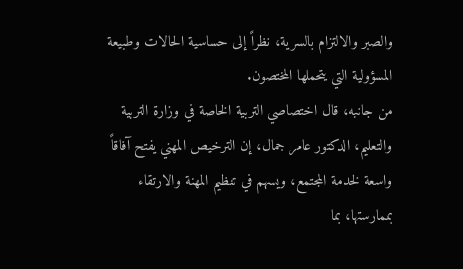والصبر والالتزام بالسرية، نظراً إلى حساسية الحالات وطبيعة المسؤولية التي يتحملها المختصون.
من جانبه، قال اختصاصي التربية الخاصة في وزارة التربية والتعليم، الدكتور عامر جمال، إن الترخيص المهني يفتح آفاقاً واسعة لخدمة المجتمع، ويسهم في تنظيم المهنة والارتقاء بممارستها، بما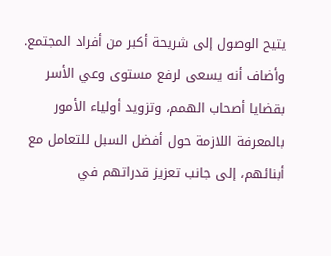يتيح الوصول إلى شريحة أكبر من أفراد المجتمع.
وأضاف أنه يسعى لرفع مستوى وعي الأسر بقضايا أصحاب الهمم، وتزويد أولياء الأمور بالمعرفة اللازمة حول أفضل السبل للتعامل مع أبنائهم، إلى جانب تعزيز قدراتهم في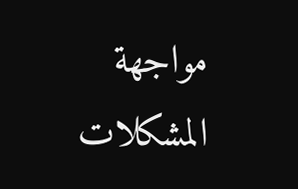مواجهة المشكلات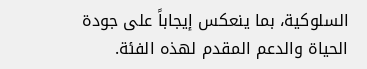السلوكية، بما ينعكس إيجاباً على جودة الحياة والدعم المقدم لهذه الفئة.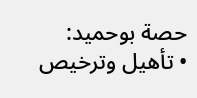حصة بوحميد:
• تأهيل وترخيص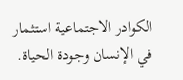الكوادر الاجتماعية استثمار في الإنسان وجودة الحياة.